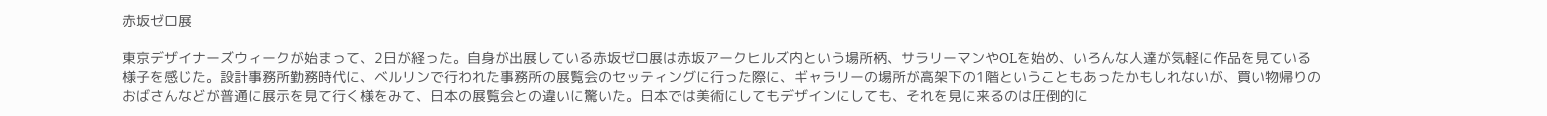赤坂ゼロ展

東京デザイナーズウィークが始まって、2日が経った。自身が出展している赤坂ゼロ展は赤坂アークヒルズ内という場所柄、サラリーマンやOLを始め、いろんな人達が気軽に作品を見ている様子を感じた。設計事務所勤務時代に、ベルリンで行われた事務所の展覧会のセッティングに行った際に、ギャラリーの場所が高架下の1階ということもあったかもしれないが、買い物帰りのおばさんなどが普通に展示を見て行く様をみて、日本の展覧会との違いに驚いた。日本では美術にしてもデザインにしても、それを見に来るのは圧倒的に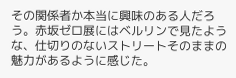その関係者か本当に興味のある人だろう。赤坂ゼロ展にはベルリンで見たような、仕切りのないストリートそのままの魅力があるように感じた。